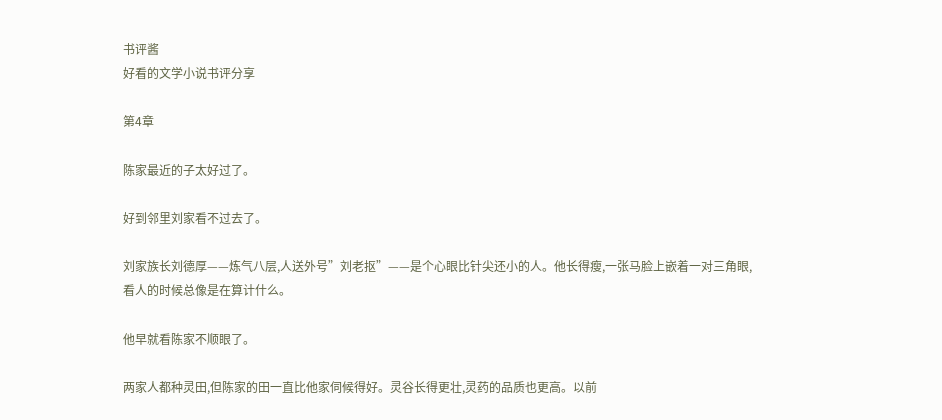书评酱
好看的文学小说书评分享

第4章

陈家最近的子太好过了。

好到邻里刘家看不过去了。

刘家族长刘德厚——炼气八层,人送外号”刘老抠”——是个心眼比针尖还小的人。他长得瘦,一张马脸上嵌着一对三角眼,看人的时候总像是在算计什么。

他早就看陈家不顺眼了。

两家人都种灵田,但陈家的田一直比他家伺候得好。灵谷长得更壮,灵药的品质也更高。以前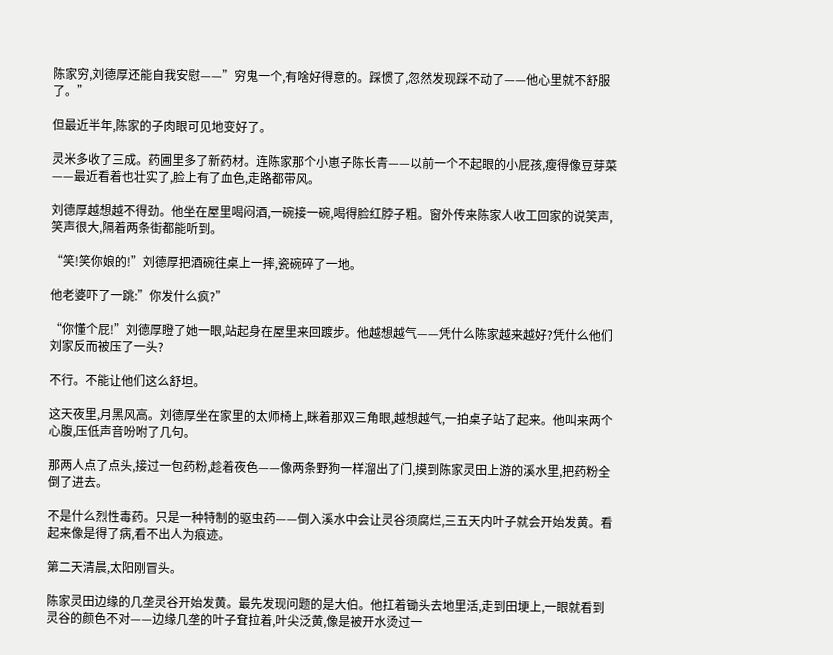陈家穷,刘德厚还能自我安慰——”穷鬼一个,有啥好得意的。踩惯了,忽然发现踩不动了——他心里就不舒服了。”

但最近半年,陈家的子肉眼可见地变好了。

灵米多收了三成。药圃里多了新药材。连陈家那个小崽子陈长青——以前一个不起眼的小屁孩,瘦得像豆芽菜——最近看着也壮实了,脸上有了血色,走路都带风。

刘德厚越想越不得劲。他坐在屋里喝闷酒,一碗接一碗,喝得脸红脖子粗。窗外传来陈家人收工回家的说笑声,笑声很大,隔着两条街都能听到。

“笑!笑你娘的!”刘德厚把酒碗往桌上一摔,瓷碗碎了一地。

他老婆吓了一跳:”你发什么疯?”

“你懂个屁!”刘德厚瞪了她一眼,站起身在屋里来回踱步。他越想越气——凭什么陈家越来越好?凭什么他们刘家反而被压了一头?

不行。不能让他们这么舒坦。

这天夜里,月黑风高。刘德厚坐在家里的太师椅上,眯着那双三角眼,越想越气,一拍桌子站了起来。他叫来两个心腹,压低声音吩咐了几句。

那两人点了点头,接过一包药粉,趁着夜色——像两条野狗一样溜出了门,摸到陈家灵田上游的溪水里,把药粉全倒了进去。

不是什么烈性毒药。只是一种特制的驱虫药——倒入溪水中会让灵谷须腐烂,三五天内叶子就会开始发黄。看起来像是得了病,看不出人为痕迹。

第二天清晨,太阳刚冒头。

陈家灵田边缘的几垄灵谷开始发黄。最先发现问题的是大伯。他扛着锄头去地里活,走到田埂上,一眼就看到灵谷的颜色不对——边缘几垄的叶子耷拉着,叶尖泛黄,像是被开水烫过一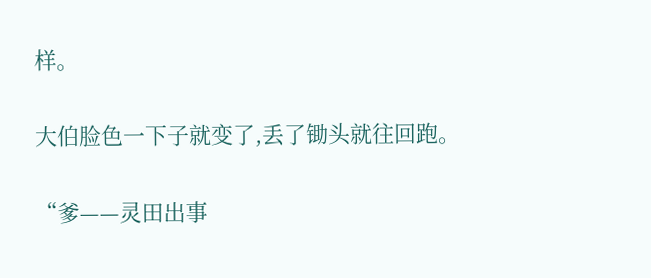样。

大伯脸色一下子就变了,丢了锄头就往回跑。

“爹——灵田出事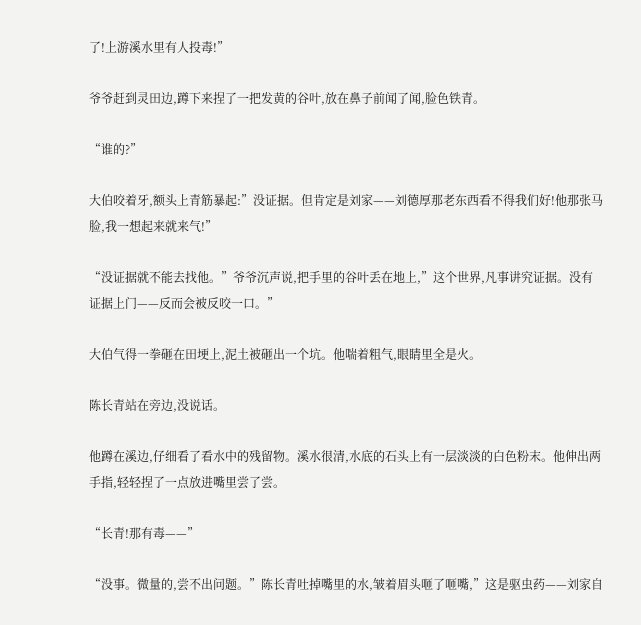了!上游溪水里有人投毒!”

爷爷赶到灵田边,蹲下来捏了一把发黄的谷叶,放在鼻子前闻了闻,脸色铁青。

“谁的?”

大伯咬着牙,额头上青筋暴起:”没证据。但肯定是刘家——刘德厚那老东西看不得我们好!他那张马脸,我一想起来就来气!”

“没证据就不能去找他。”爷爷沉声说,把手里的谷叶丢在地上,”这个世界,凡事讲究证据。没有证据上门——反而会被反咬一口。”

大伯气得一拳砸在田埂上,泥土被砸出一个坑。他喘着粗气,眼睛里全是火。

陈长青站在旁边,没说话。

他蹲在溪边,仔细看了看水中的残留物。溪水很清,水底的石头上有一层淡淡的白色粉末。他伸出两手指,轻轻捏了一点放进嘴里尝了尝。

“长青!那有毒——”

“没事。微量的,尝不出问题。”陈长青吐掉嘴里的水,皱着眉头咂了咂嘴,”这是驱虫药——刘家自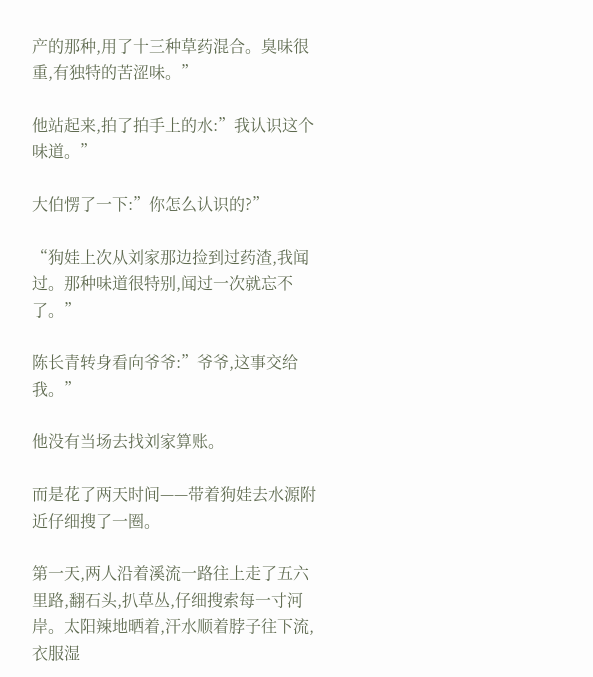产的那种,用了十三种草药混合。臭味很重,有独特的苦涩味。”

他站起来,拍了拍手上的水:”我认识这个味道。”

大伯愣了一下:”你怎么认识的?”

“狗娃上次从刘家那边捡到过药渣,我闻过。那种味道很特别,闻过一次就忘不了。”

陈长青转身看向爷爷:”爷爷,这事交给我。”

他没有当场去找刘家算账。

而是花了两天时间——带着狗娃去水源附近仔细搜了一圈。

第一天,两人沿着溪流一路往上走了五六里路,翻石头,扒草丛,仔细搜索每一寸河岸。太阳辣地晒着,汗水顺着脖子往下流,衣服湿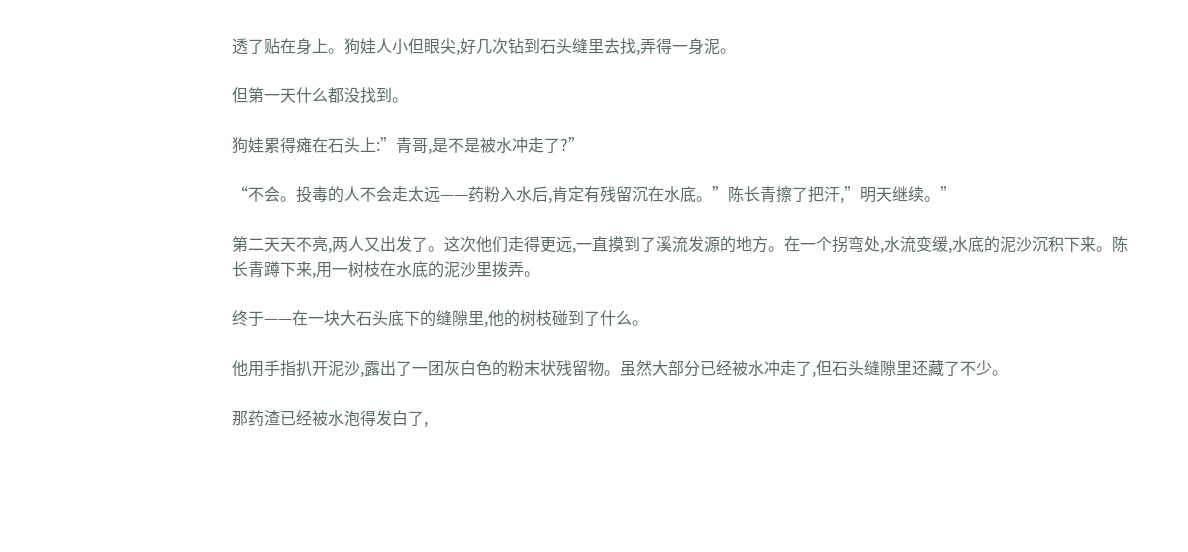透了贴在身上。狗娃人小但眼尖,好几次钻到石头缝里去找,弄得一身泥。

但第一天什么都没找到。

狗娃累得瘫在石头上:”青哥,是不是被水冲走了?”

“不会。投毒的人不会走太远——药粉入水后,肯定有残留沉在水底。”陈长青擦了把汗,”明天继续。”

第二天天不亮,两人又出发了。这次他们走得更远,一直摸到了溪流发源的地方。在一个拐弯处,水流变缓,水底的泥沙沉积下来。陈长青蹲下来,用一树枝在水底的泥沙里拨弄。

终于——在一块大石头底下的缝隙里,他的树枝碰到了什么。

他用手指扒开泥沙,露出了一团灰白色的粉末状残留物。虽然大部分已经被水冲走了,但石头缝隙里还藏了不少。

那药渣已经被水泡得发白了,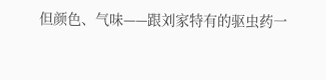但颜色、气味——跟刘家特有的驱虫药一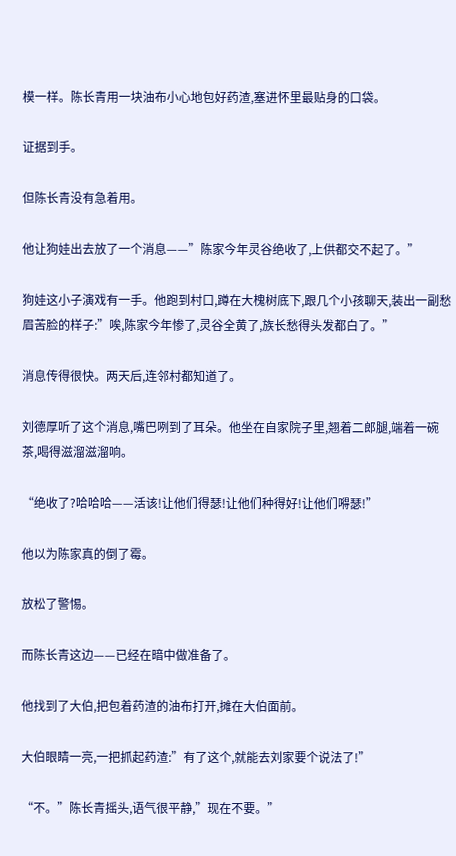模一样。陈长青用一块油布小心地包好药渣,塞进怀里最贴身的口袋。

证据到手。

但陈长青没有急着用。

他让狗娃出去放了一个消息——”陈家今年灵谷绝收了,上供都交不起了。”

狗娃这小子演戏有一手。他跑到村口,蹲在大槐树底下,跟几个小孩聊天,装出一副愁眉苦脸的样子:”唉,陈家今年惨了,灵谷全黄了,族长愁得头发都白了。”

消息传得很快。两天后,连邻村都知道了。

刘德厚听了这个消息,嘴巴咧到了耳朵。他坐在自家院子里,翘着二郎腿,端着一碗茶,喝得滋溜滋溜响。

“绝收了?哈哈哈——活该!让他们得瑟!让他们种得好!让他们嘚瑟!”

他以为陈家真的倒了霉。

放松了警惕。

而陈长青这边——已经在暗中做准备了。

他找到了大伯,把包着药渣的油布打开,摊在大伯面前。

大伯眼睛一亮,一把抓起药渣:”有了这个,就能去刘家要个说法了!”

“不。”陈长青摇头,语气很平静,”现在不要。”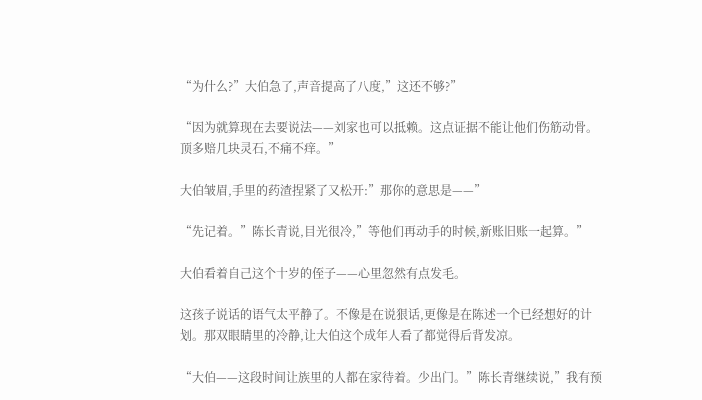“为什么?”大伯急了,声音提高了八度,”这还不够?”

“因为就算现在去要说法——刘家也可以抵赖。这点证据不能让他们伤筋动骨。顶多赔几块灵石,不痛不痒。”

大伯皱眉,手里的药渣捏紧了又松开:”那你的意思是——”

“先记着。”陈长青说,目光很冷,”等他们再动手的时候,新账旧账一起算。”

大伯看着自己这个十岁的侄子——心里忽然有点发毛。

这孩子说话的语气太平静了。不像是在说狠话,更像是在陈述一个已经想好的计划。那双眼睛里的冷静,让大伯这个成年人看了都觉得后背发凉。

“大伯——这段时间让族里的人都在家待着。少出门。”陈长青继续说,”我有预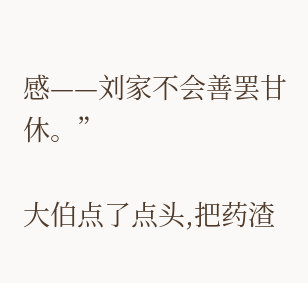感——刘家不会善罢甘休。”

大伯点了点头,把药渣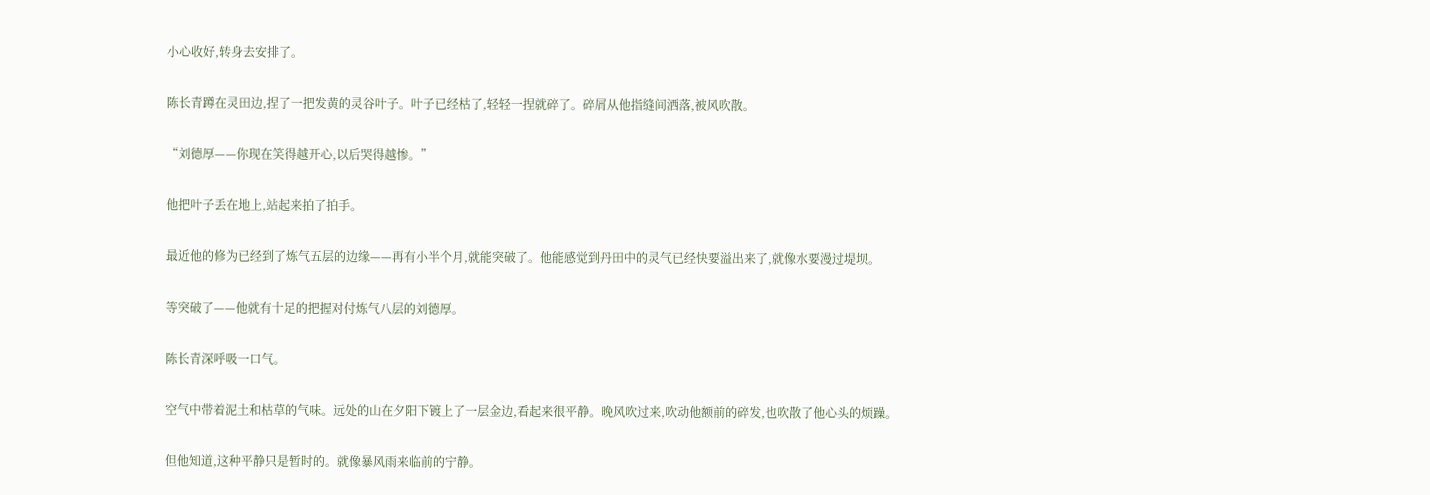小心收好,转身去安排了。

陈长青蹲在灵田边,捏了一把发黄的灵谷叶子。叶子已经枯了,轻轻一捏就碎了。碎屑从他指缝间洒落,被风吹散。

“刘德厚——你现在笑得越开心,以后哭得越惨。”

他把叶子丢在地上,站起来拍了拍手。

最近他的修为已经到了炼气五层的边缘——再有小半个月,就能突破了。他能感觉到丹田中的灵气已经快要溢出来了,就像水要漫过堤坝。

等突破了——他就有十足的把握对付炼气八层的刘德厚。

陈长青深呼吸一口气。

空气中带着泥土和枯草的气味。远处的山在夕阳下镀上了一层金边,看起来很平静。晚风吹过来,吹动他额前的碎发,也吹散了他心头的烦躁。

但他知道,这种平静只是暂时的。就像暴风雨来临前的宁静。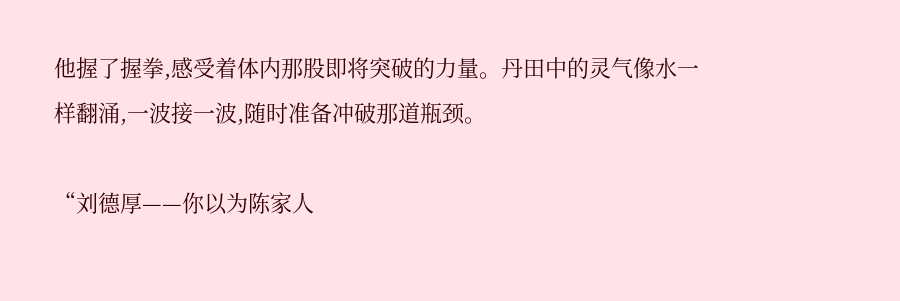他握了握拳,感受着体内那股即将突破的力量。丹田中的灵气像水一样翻涌,一波接一波,随时准备冲破那道瓶颈。

“刘德厚——你以为陈家人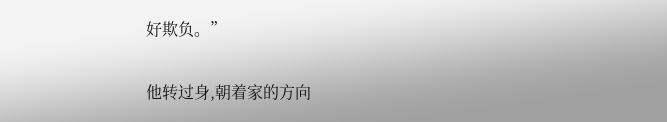好欺负。”

他转过身,朝着家的方向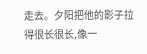走去。夕阳把他的影子拉得很长很长,像一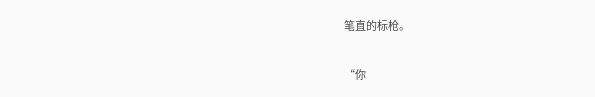笔直的标枪。

“你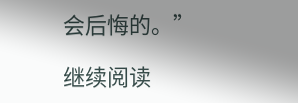会后悔的。”

继续阅读